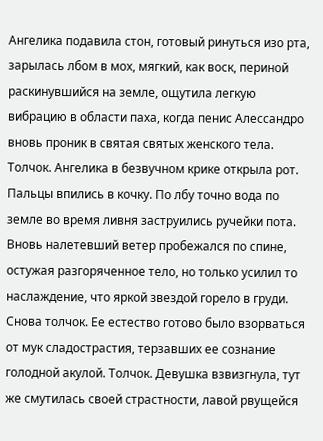Ангелика подавила стон, готовый ринуться изо рта, зарылась лбом в мох, мягкий, как воск, периной раскинувшийся на земле, ощутила легкую вибрацию в области паха, когда пенис Алессандро вновь проник в святая святых женского тела. Толчок. Ангелика в безвучном крике открыла рот. Пальцы впились в кочку. По лбу точно вода по земле во время ливня заструились ручейки пота. Вновь налетевший ветер пробежался по спине, остужая разгоряченное тело, но только усилил то наслаждение, что яркой звездой горело в груди. Снова толчок. Ее естество готово было взорваться от мук сладострастия, терзавших ее сознание голодной акулой. Толчок. Девушка взвизгнула, тут же смутилась своей страстности, лавой рвущейся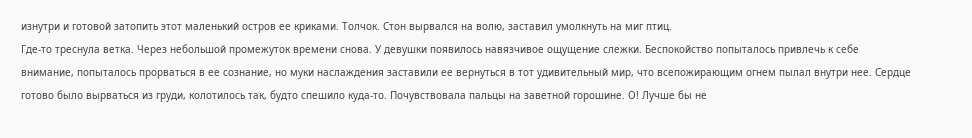изнутри и готовой затопить этот маленький остров ее криками. Толчок. Стон вырвался на волю, заставил умолкнуть на миг птиц.
Где-то треснула ветка. Через небольшой промежуток времени снова. У девушки появилось навязчивое ощущение слежки. Беспокойство попыталось привлечь к себе внимание, попыталось прорваться в ее сознание, но муки наслаждения заставили ее вернуться в тот удивительный мир, что всепожирающим огнем пылал внутри нее. Сердце готово было вырваться из груди, колотилось так, будто спешило куда-то. Почувствовала пальцы на заветной горошине. О! Лучше бы не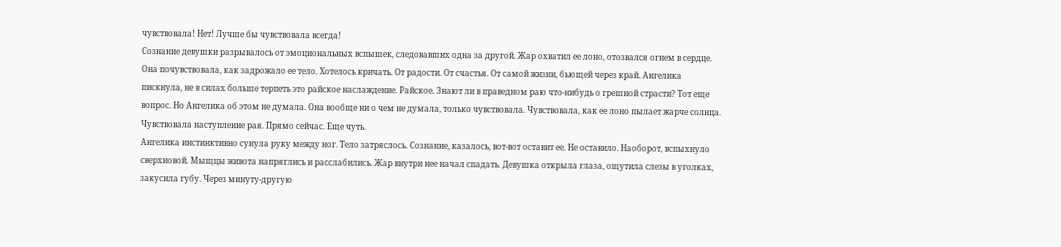чувствовала! Нет! Лучше бы чувствовала всегда!
Сознание девушки разрывалось от эмоциональных вспышек, следовавших одна за другой. Жар охватил ее лоно, отозвался огнем в сердце. Она почувствовала, как задрожало ее тело. Хотелось кричать. От радости. От счастья. От самой жизни, бьющей через край. Ангелика пискнула, не в силах больше терпеть это райское наслаждение. Райское. Знают ли в праведном раю что-нибудь о грешной страсти? Тот еще вопрос. Но Ангелика об этом не думала. Она вообще ни о чем не думала, только чувствовала. Чувствовала, как ее лоно пылает жарче солнца. Чувствовала наступление рая. Прямо сейчас. Еще чуть.
Ангелика инстинктивно сунула руку между ног. Тело затряслось. Сознание, казалось, вот-вот оставит ее. Не оставило. Наоборот, вспыхнуло сверхновой. Мыщцы живота напряглись и расслабились. Жар внутри нее начал спадать. Девушка открыла глаза, ощутила слезы в уголках, закусила губу. Через минуту-другую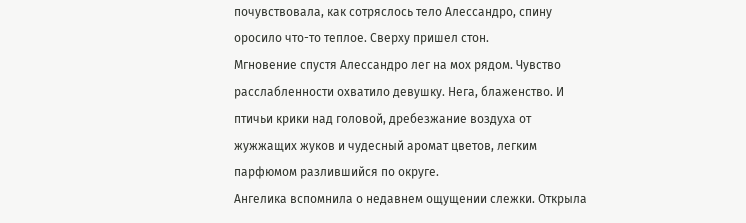почувствовала, как сотряслось тело Алессандро, спину оросило что-то теплое. Сверху пришел стон.
Мгновение спустя Алессандро лег на мох рядом. Чувство расслабленности охватило девушку. Нега, блаженство. И птичьи крики над головой, дребезжание воздуха от жужжащих жуков и чудесный аромат цветов, легким парфюмом разлившийся по округе.
Ангелика вспомнила о недавнем ощущении слежки. Открыла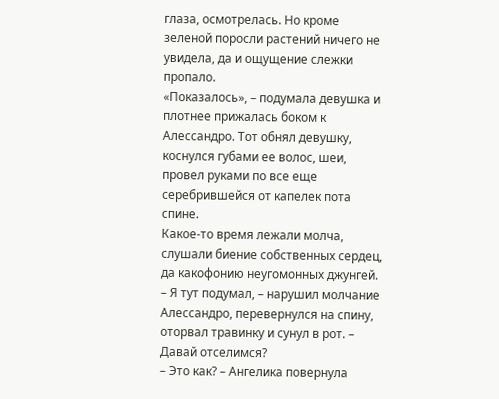глаза, осмотрелась. Но кроме зеленой поросли растений ничего не увидела, да и ощущение слежки пропало.
«Показалось», – подумала девушка и плотнее прижалась боком к Алессандро. Тот обнял девушку, коснулся губами ее волос, шеи, провел руками по все еще серебрившейся от капелек пота спине.
Какое-то время лежали молча, слушали биение собственных сердец, да какофонию неугомонных джунгей.
– Я тут подумал, – нарушил молчание Алессандро, перевернулся на спину, оторвал травинку и сунул в рот. – Давай отселимся?
– Это как? – Ангелика повернула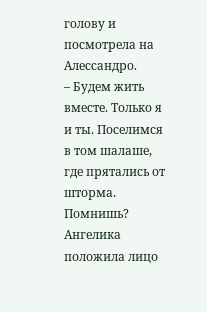голову и посмотрела на Алессандро.
– Будем жить вместе. Только я и ты. Поселимся в том шалаше, где прятались от шторма. Помнишь?
Ангелика положила лицо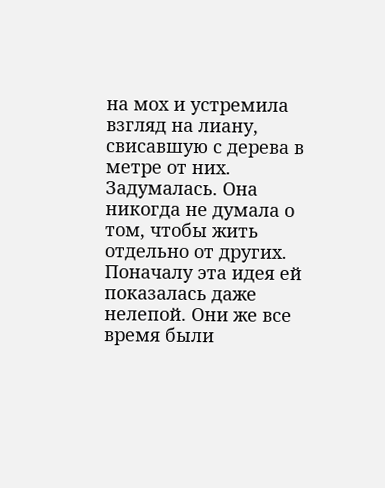на мох и устремила взгляд на лиану, свисавшую с дерева в метре от них. Задумалась. Она никогда не думала о том, чтобы жить отдельно от других. Поначалу эта идея ей показалась даже нелепой. Они же все время были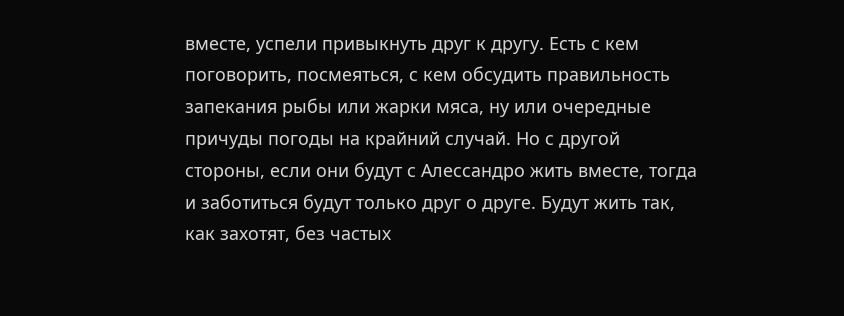вместе, успели привыкнуть друг к другу. Есть с кем поговорить, посмеяться, с кем обсудить правильность запекания рыбы или жарки мяса, ну или очередные причуды погоды на крайний случай. Но с другой стороны, если они будут с Алессандро жить вместе, тогда и заботиться будут только друг о друге. Будут жить так, как захотят, без частых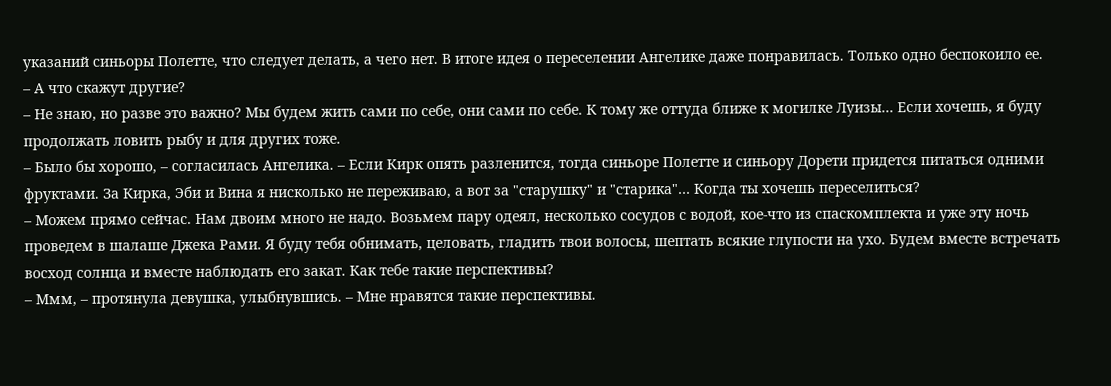указаний синьоры Полетте, что следует делать, а чего нет. В итоге идея о переселении Ангелике даже понравилась. Только одно беспокоило ее.
– А что скажут другие?
– Не знаю, но разве это важно? Мы будем жить сами по себе, они сами по себе. К тому же оттуда ближе к могилке Луизы… Если хочешь, я буду продолжать ловить рыбу и для других тоже.
– Было бы хорошо, – согласилась Ангелика. – Если Кирк опять разленится, тогда синьоре Полетте и синьору Дорети придется питаться одними фруктами. За Кирка, Эби и Вина я нисколько не переживаю, а вот за "старушку" и "старика"… Когда ты хочешь переселиться?
– Можем прямо сейчас. Нам двоим много не надо. Возьмем пару одеял, несколько сосудов с водой, кое-что из спаскомплекта и уже эту ночь проведем в шалаше Джека Рами. Я буду тебя обнимать, целовать, гладить твои волосы, шептать всякие глупости на ухо. Будем вместе встречать восход солнца и вместе наблюдать его закат. Как тебе такие перспективы?
– Ммм, – протянула девушка, улыбнувшись. – Мне нравятся такие перспективы.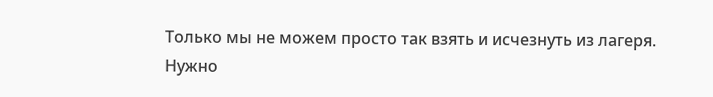Только мы не можем просто так взять и исчезнуть из лагеря. Нужно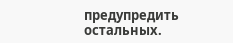предупредить остальных.